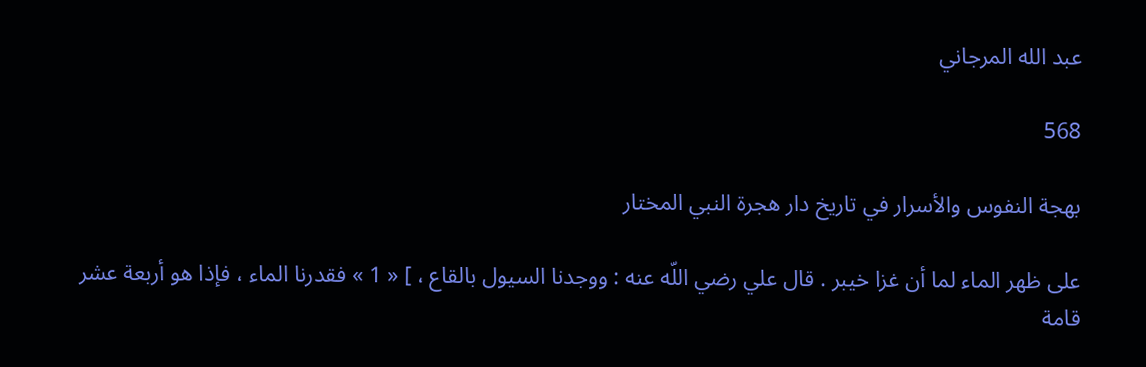عبد الله المرجاني

568

بهجة النفوس والأسرار في تاريخ دار هجرة النبي المختار

على ظهر الماء لما أن غزا خيبر . قال علي رضي اللّه عنه : ووجدنا السيول بالقاع ، ] « 1 » فقدرنا الماء ، فإذا هو أربعة عشر قامة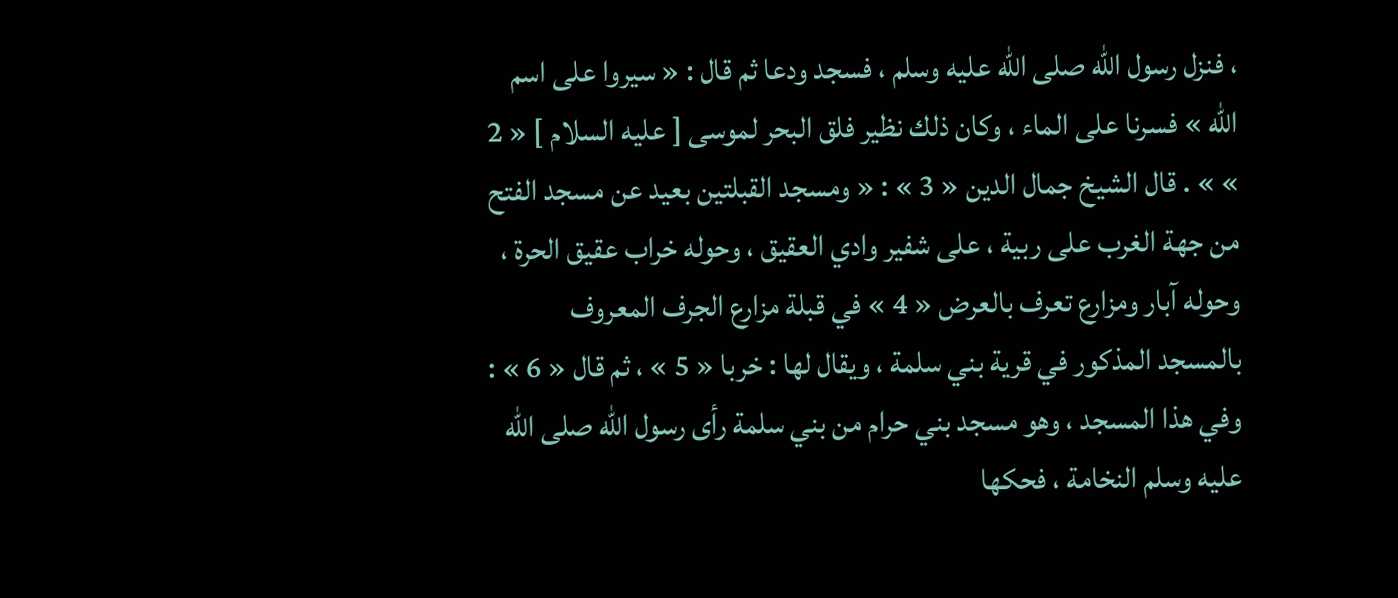، فنزل رسول اللّه صلى اللّه عليه وسلم ، فسجد ودعا ثم قال : « سيروا على اسم اللّه » فسرنا على الماء ، وكان ذلك نظير فلق البحر لموسى [ عليه السلام ] « 2 » » . قال الشيخ جمال الدين « 3 » : « ومسجد القبلتين بعيد عن مسجد الفتح من جهة الغرب على ربية ، على شفير وادي العقيق ، وحوله خراب عقيق الحرة ، وحوله آبار ومزارع تعرف بالعرض « 4 » في قبلة مزارع الجرف المعروف بالمسجد المذكور في قرية بني سلمة ، ويقال لها : خربا « 5 » ، ثم قال « 6 » : وفي هذا المسجد ، وهو مسجد بني حرام من بني سلمة رأى رسول اللّه صلى اللّه عليه وسلم النخامة ، فحكها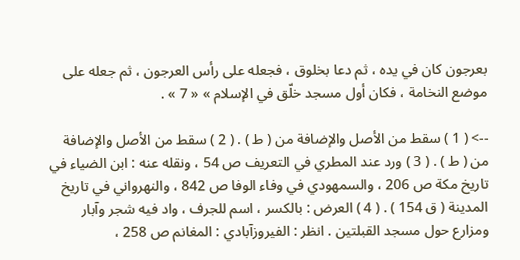بعرجون كان في يده ، ثم دعا بخلوق ، فجعله على رأس العرجون ، ثم جعله على موضع النخامة ، فكان أول مسجد خلّق في الإسلام » « 7 » .

--> ( 1 ) سقط من الأصل والإضافة من ( ط ) . ( 2 ) سقط من الأصل والإضافة من ( ط ) . ( 3 ) ورد عند المطري في التعريف ص 54 ، ونقله عنه : ابن الضياء في تاريخ مكة ص 206 ، والسمهودي في وفاء الوفا ص 842 ، والنهرواني في تاريخ المدينة ( ق 154 ) . ( 4 ) العرض : بالكسر ، اسم للجرف ، واد فيه شجر وآبار ومزارع حول مسجد القبلتين . انظر : الفيروزآبادي : المغانم ص 258 ،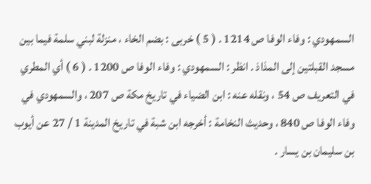السمهودي : وفاء الوفا ص 1214 . ( 5 ) خربى : بضم الخاء ، منزلة لبني سلمة فيما بين مسجد القبلتين إلى المذاذ . انظر : السمهودي : وفاء الوفا ص 1200 . ( 6 ) أي المطري في التعريف ص 54 ، ونقله عنه : ابن الضياء في تاريخ مكة ص 207 ، والسمهودي في وفاء الوفا ص 840 ، وحديث النخامة : أخرجه ابن شبة في تاريخ المدينة 1 / 27 عن أيوب بن سليمان بن يسار .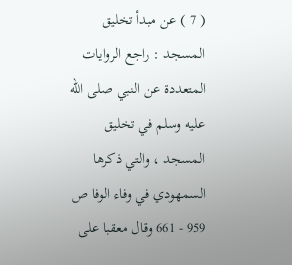( 7 ) عن مبدأ تخليق المسجد : راجع الروايات المتعددة عن النبي صلى اللّه عليه وسلم في تخليق المسجد ، والتي ذكرها السمهودي في وفاء الوفا ص 959 - 661 وقال معقبا على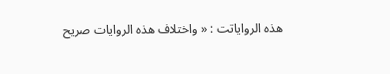هذه الرواياتت : « واختلاف هذه الروايات صريح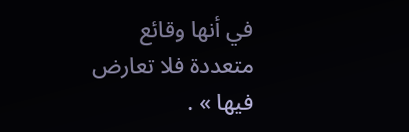في أنها وقائع متعددة فلا تعارض فيها » .